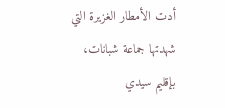أدت الأمطار الغزيرة التي شهدتها جماعة شبانات، بإقليم سيدي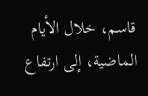قاسم، خلال الأيام الماضية، إلى ارتفاع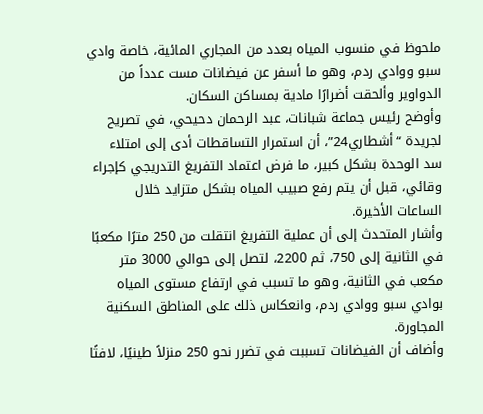ملحوظ في منسوب المياه بعدد من المجاري المائية، خاصة وادي سبو ووادي ردم، وهو ما أسفر عن فيضانات مست عدداً من الدواوير وألحقت أضرارًا مادية بمساكن السكان.
وأوضح رئيس جماعة شبانات، عبد الرحمان دحيحي، في تصريح لجريدة “أشطاري24”، أن استمرار التساقطات أدى إلى امتلاء سد الوحدة بشكل كبير، ما فرض اعتماد التفريغ التدريجي كإجراء وقائي، قبل أن يتم رفع صبيب المياه بشكل متزايد خلال الساعات الأخيرة.
وأشار المتحدث إلى أن عملية التفريغ انتقلت من 250 مترًا مكعبًا في الثانية إلى 750، ثم 2200، لتصل إلى حوالي 3000 متر مكعب في الثانية، وهو ما تسبب في ارتفاع مستوى المياه بوادي سبو ووادي ردم، وانعكاس ذلك على المناطق السكنية المجاورة.
وأضاف أن الفيضانات تسببت في تضرر نحو 250 منزلاً طينيًا، لافتًا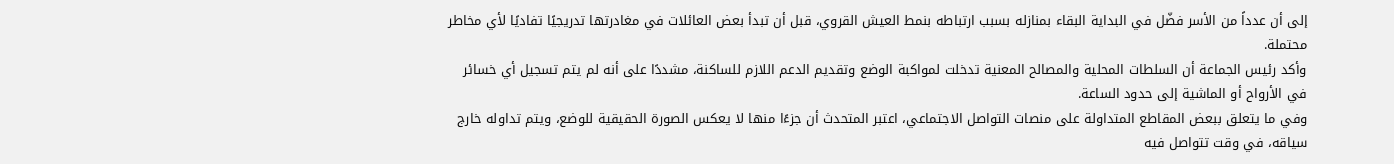إلى أن عدداً من الأسر فضّل في البداية البقاء بمنازله بسبب ارتباطه بنمط العيش القروي، قبل أن تبدأ بعض العائلات في مغادرتها تدريجيًا تفاديًا لأي مخاطر محتملة.
وأكد رئيس الجماعة أن السلطات المحلية والمصالح المعنية تدخلت لمواكبة الوضع وتقديم الدعم اللازم للساكنة، مشددًا على أنه لم يتم تسجيل أي خسائر في الأرواح أو الماشية إلى حدود الساعة.
وفي ما يتعلق ببعض المقاطع المتداولة على منصات التواصل الاجتماعي، اعتبر المتحدث أن جزءًا منها لا يعكس الصورة الحقيقية للوضع، ويتم تداوله خارج سياقه، في وقت تتواصل فيه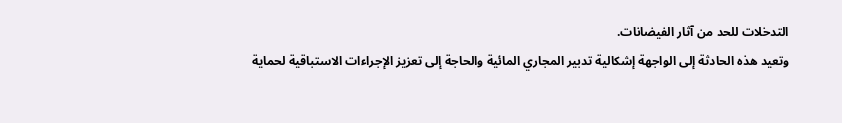التدخلات للحد من آثار الفيضانات.
وتعيد هذه الحادثة إلى الواجهة إشكالية تدبير المجاري المائية والحاجة إلى تعزيز الإجراءات الاستباقية لحماية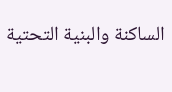الساكنة والبنية التحتية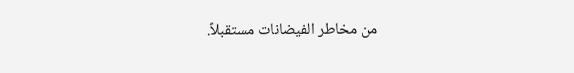من مخاطر الفيضانات مستقبلاً.